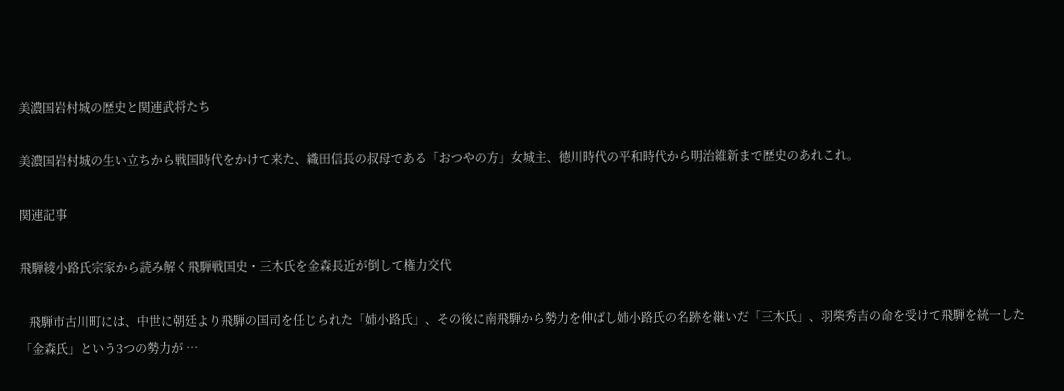美濃国岩村城の歴史と関連武将たち

美濃国岩村城の生い立ちから戦国時代をかけて来た、織田信長の叔母である「おつやの方」女城主、徳川時代の平和時代から明治維新まで歴史のあれこれ。

関連記事

飛騨綾小路氏宗家から読み解く飛騨戦国史・三木氏を金森長近が倒して権力交代

   飛騨市古川町には、中世に朝廷より飛騨の国司を任じられた「姉小路氏」、その後に南飛騨から勢力を伸ばし姉小路氏の名跡を継いだ「三木氏」、羽柴秀吉の命を受けて飛騨を統一した「金森氏」という3つの勢力が …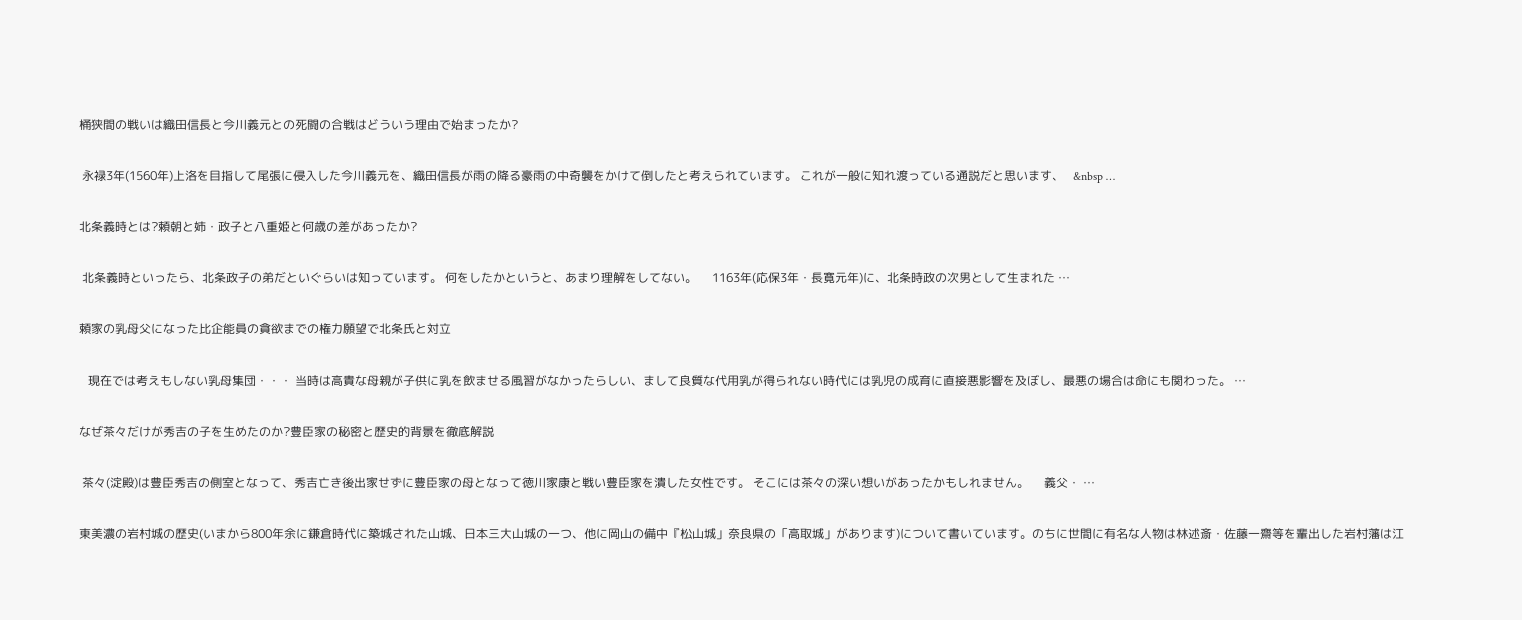桶狭間の戦いは織田信長と今川義元との死闘の合戦はどういう理由で始まったか?

 永禄3年(1560年)上洛を目指して尾張に侵入した今川義元を、織田信長が雨の降る豪雨の中奇襲をかけて倒したと考えられています。 これが一般に知れ渡っている通説だと思います、   &nbsp …

北条義時とは?頼朝と姉・政子と八重姫と何歳の差があったか?

 北条義時といったら、北条政子の弟だといぐらいは知っています。 何をしたかというと、あまり理解をしてない。     1163年(応保3年・長寛元年)に、北条時政の次男として生まれた …

頼家の乳母父になった比企能員の貪欲までの権力願望で北条氏と対立

   現在では考えもしない乳母集団・・・ 当時は高貴な母親が子供に乳を飲ませる風習がなかったらしい、まして良質な代用乳が得られない時代には乳児の成育に直接悪影響を及ぼし、最悪の場合は命にも関わった。 …

なぜ茶々だけが秀吉の子を生めたのか?豊臣家の秘密と歴史的背景を徹底解説

 茶々(淀殿)は豊臣秀吉の側室となって、秀吉亡き後出家せずに豊臣家の母となって徳川家康と戦い豊臣家を潰した女性です。 そこには茶々の深い想いがあったかもしれません。     義父・ …

東美濃の岩村城の歴史(いまから800年余に鎌倉時代に築城された山城、日本三大山城の一つ、他に岡山の備中『松山城」奈良県の「高取城」があります)について書いています。のちに世間に有名な人物は林述斎・佐藤一齋等を輩出した岩村藩は江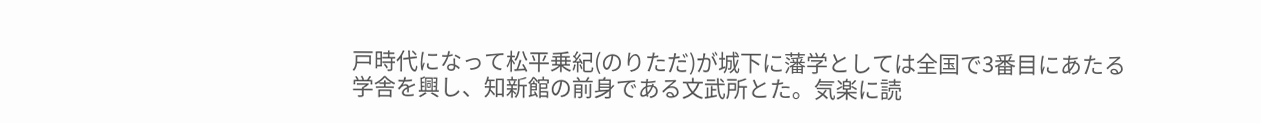戸時代になって松平乗紀(のりただ)が城下に藩学としては全国で3番目にあたる学舎を興し、知新館の前身である文武所とた。気楽に読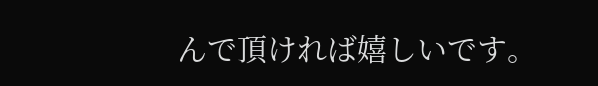んで頂ければ嬉しいです。